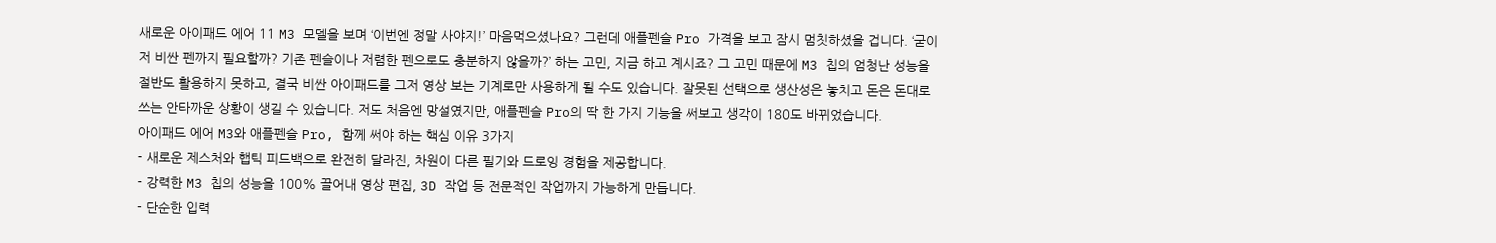새로운 아이패드 에어 11 M3 모델을 보며 ‘이번엔 정말 사야지!’ 마음먹으셨나요? 그런데 애플펜슬 Pro 가격을 보고 잠시 멈칫하셨을 겁니다. ‘굳이 저 비싼 펜까지 필요할까? 기존 펜슬이나 저렴한 펜으로도 충분하지 않을까?’ 하는 고민, 지금 하고 계시죠? 그 고민 때문에 M3 칩의 엄청난 성능을 절반도 활용하지 못하고, 결국 비싼 아이패드를 그저 영상 보는 기계로만 사용하게 될 수도 있습니다. 잘못된 선택으로 생산성은 놓치고 돈은 돈대로 쓰는 안타까운 상황이 생길 수 있습니다. 저도 처음엔 망설였지만, 애플펜슬 Pro의 딱 한 가지 기능을 써보고 생각이 180도 바뀌었습니다.
아이패드 에어 M3와 애플펜슬 Pro, 함께 써야 하는 핵심 이유 3가지
- 새로운 제스처와 햅틱 피드백으로 완전히 달라진, 차원이 다른 필기와 드로잉 경험을 제공합니다.
- 강력한 M3 칩의 성능을 100% 끌어내 영상 편집, 3D 작업 등 전문적인 작업까지 가능하게 만듭니다.
- 단순한 입력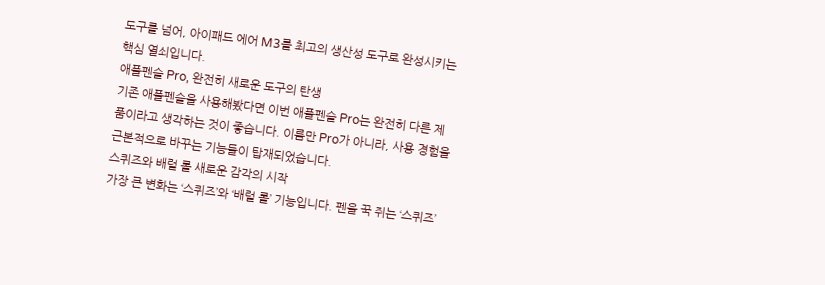도구를 넘어, 아이패드 에어 M3를 최고의 생산성 도구로 완성시키는 핵심 열쇠입니다.
애플펜슬 Pro, 완전히 새로운 도구의 탄생
기존 애플펜슬을 사용해봤다면 이번 애플펜슬 Pro는 완전히 다른 제품이라고 생각하는 것이 좋습니다. 이름만 Pro가 아니라, 사용 경험을 근본적으로 바꾸는 기능들이 탑재되었습니다.
스퀴즈와 배럴 롤 새로운 감각의 시작
가장 큰 변화는 ‘스퀴즈’와 ‘배럴 롤’ 기능입니다. 펜을 꾹 쥐는 ‘스퀴즈’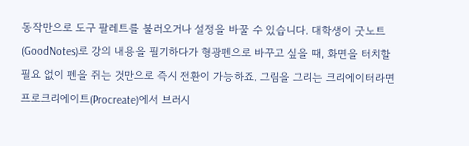동작만으로 도구 팔레트를 불러오거나 설정을 바꿀 수 있습니다. 대학생이 굿노트(GoodNotes)로 강의 내용을 필기하다가 형광펜으로 바꾸고 싶을 때, 화면을 터치할 필요 없이 펜을 쥐는 것만으로 즉시 전환이 가능하죠. 그림을 그리는 크리에이터라면 프로크리에이트(Procreate)에서 브러시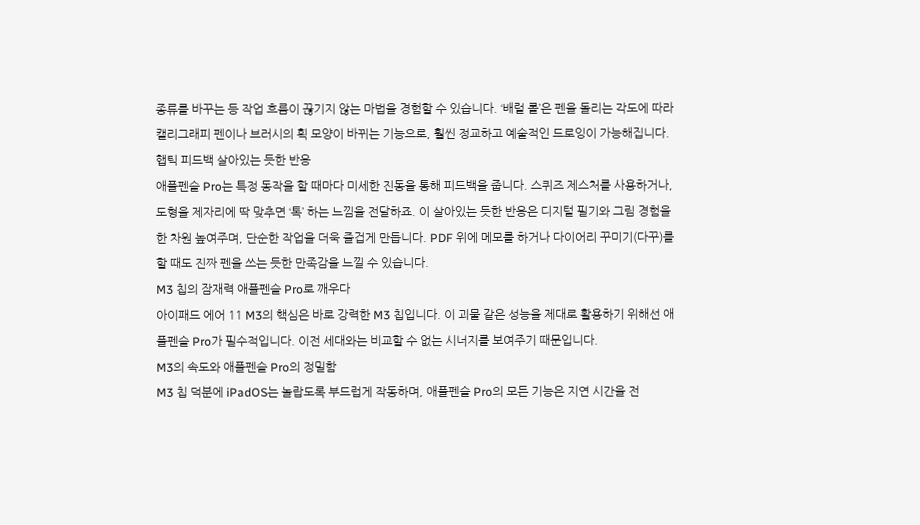종류를 바꾸는 등 작업 흐름이 끊기지 않는 마법을 경험할 수 있습니다. ‘배럴 롤’은 펜을 돌리는 각도에 따라 캘리그래피 펜이나 브러시의 획 모양이 바뀌는 기능으로, 훨씬 정교하고 예술적인 드로잉이 가능해집니다.
햅틱 피드백 살아있는 듯한 반응
애플펜슬 Pro는 특정 동작을 할 때마다 미세한 진동을 통해 피드백을 줍니다. 스퀴즈 제스처를 사용하거나, 도형을 제자리에 딱 맞추면 ‘톡’ 하는 느낌을 전달하죠. 이 살아있는 듯한 반응은 디지털 필기와 그림 경험을 한 차원 높여주며, 단순한 작업을 더욱 즐겁게 만듭니다. PDF 위에 메모를 하거나 다이어리 꾸미기(다꾸)를 할 때도 진짜 펜을 쓰는 듯한 만족감을 느낄 수 있습니다.
M3 칩의 잠재력 애플펜슬 Pro로 깨우다
아이패드 에어 11 M3의 핵심은 바로 강력한 M3 칩입니다. 이 괴물 같은 성능을 제대로 활용하기 위해선 애플펜슬 Pro가 필수적입니다. 이전 세대와는 비교할 수 없는 시너지를 보여주기 때문입니다.
M3의 속도와 애플펜슬 Pro의 정밀함
M3 칩 덕분에 iPadOS는 놀랍도록 부드럽게 작동하며, 애플펜슬 Pro의 모든 기능은 지연 시간을 전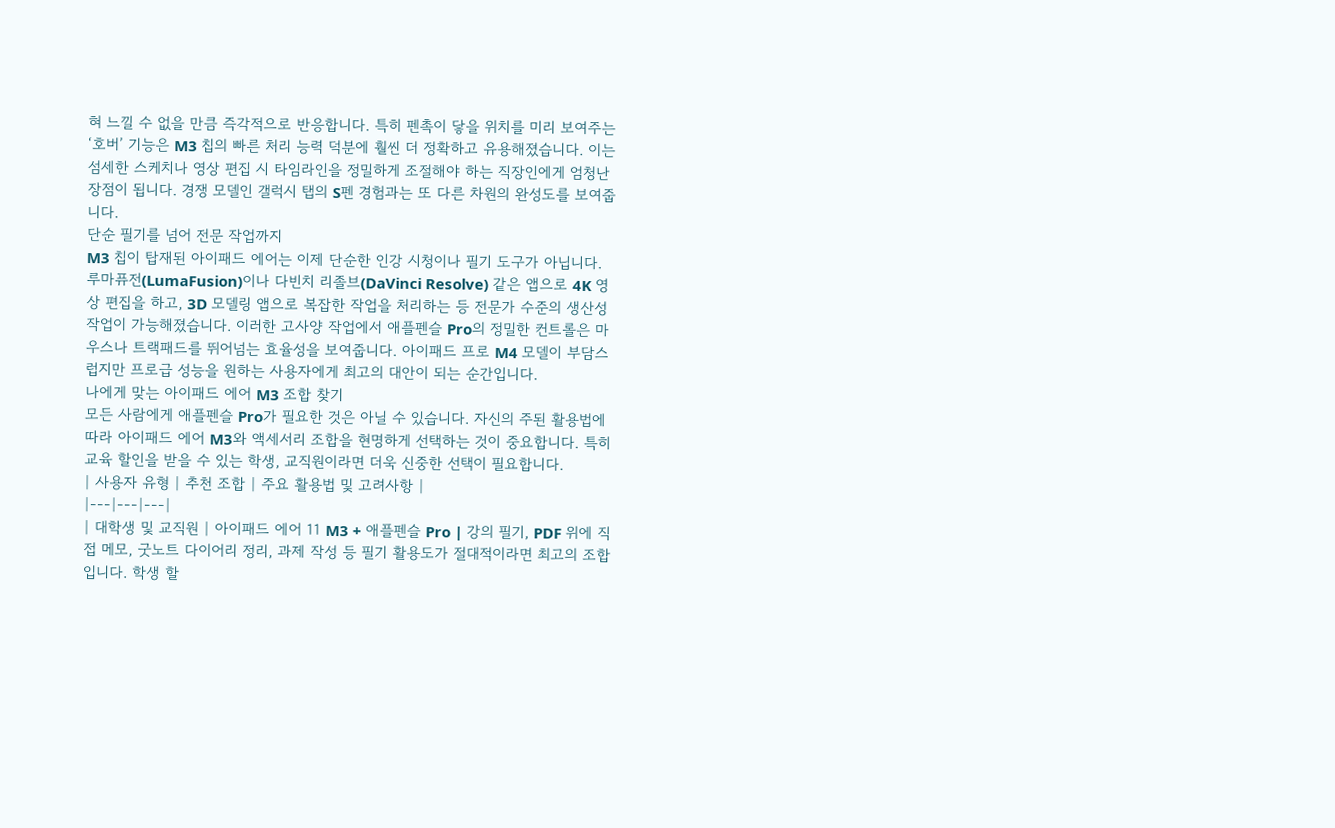혀 느낄 수 없을 만큼 즉각적으로 반응합니다. 특히 펜촉이 닿을 위치를 미리 보여주는 ‘호버’ 기능은 M3 칩의 빠른 처리 능력 덕분에 훨씬 더 정확하고 유용해졌습니다. 이는 섬세한 스케치나 영상 편집 시 타임라인을 정밀하게 조절해야 하는 직장인에게 엄청난 장점이 됩니다. 경쟁 모델인 갤럭시 탭의 S펜 경험과는 또 다른 차원의 완성도를 보여줍니다.
단순 필기를 넘어 전문 작업까지
M3 칩이 탑재된 아이패드 에어는 이제 단순한 인강 시청이나 필기 도구가 아닙니다. 루마퓨전(LumaFusion)이나 다빈치 리졸브(DaVinci Resolve) 같은 앱으로 4K 영상 편집을 하고, 3D 모델링 앱으로 복잡한 작업을 처리하는 등 전문가 수준의 생산성 작업이 가능해졌습니다. 이러한 고사양 작업에서 애플펜슬 Pro의 정밀한 컨트롤은 마우스나 트랙패드를 뛰어넘는 효율성을 보여줍니다. 아이패드 프로 M4 모델이 부담스럽지만 프로급 성능을 원하는 사용자에게 최고의 대안이 되는 순간입니다.
나에게 맞는 아이패드 에어 M3 조합 찾기
모든 사람에게 애플펜슬 Pro가 필요한 것은 아닐 수 있습니다. 자신의 주된 활용법에 따라 아이패드 에어 M3와 액세서리 조합을 현명하게 선택하는 것이 중요합니다. 특히 교육 할인을 받을 수 있는 학생, 교직원이라면 더욱 신중한 선택이 필요합니다.
| 사용자 유형 | 추천 조합 | 주요 활용법 및 고려사항 |
|---|---|---|
| 대학생 및 교직원 | 아이패드 에어 11 M3 + 애플펜슬 Pro | 강의 필기, PDF 위에 직접 메모, 굿노트 다이어리 정리, 과제 작성 등 필기 활용도가 절대적이라면 최고의 조합입니다. 학생 할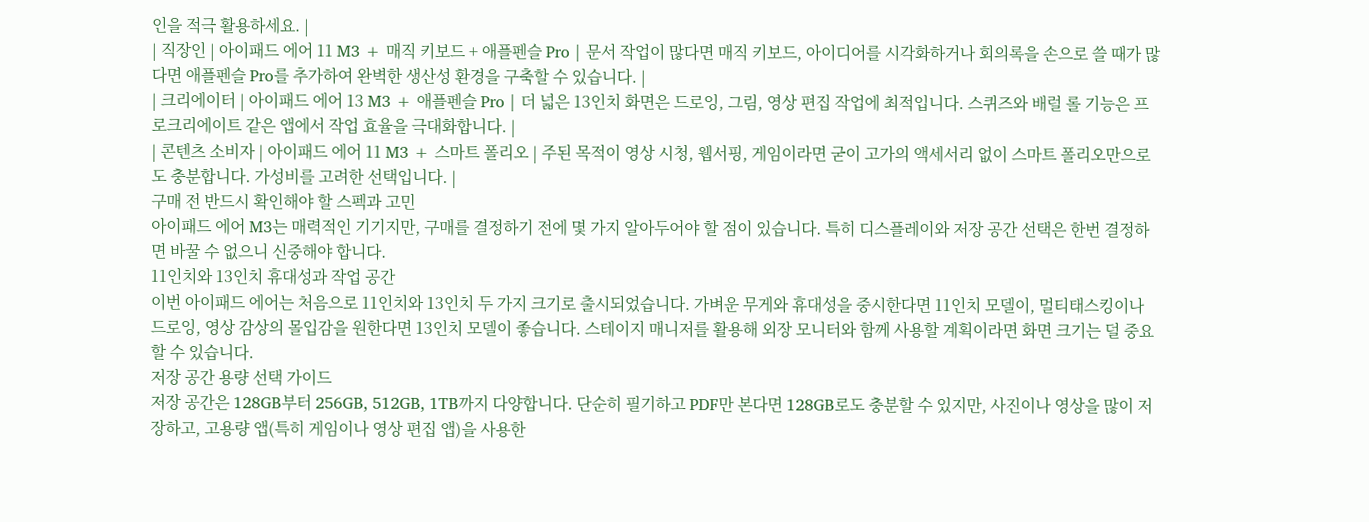인을 적극 활용하세요. |
| 직장인 | 아이패드 에어 11 M3 + 매직 키보드 + 애플펜슬 Pro | 문서 작업이 많다면 매직 키보드, 아이디어를 시각화하거나 회의록을 손으로 쓸 때가 많다면 애플펜슬 Pro를 추가하여 완벽한 생산성 환경을 구축할 수 있습니다. |
| 크리에이터 | 아이패드 에어 13 M3 + 애플펜슬 Pro | 더 넓은 13인치 화면은 드로잉, 그림, 영상 편집 작업에 최적입니다. 스퀴즈와 배럴 롤 기능은 프로크리에이트 같은 앱에서 작업 효율을 극대화합니다. |
| 콘텐츠 소비자 | 아이패드 에어 11 M3 + 스마트 폴리오 | 주된 목적이 영상 시청, 웹서핑, 게임이라면 굳이 고가의 액세서리 없이 스마트 폴리오만으로도 충분합니다. 가성비를 고려한 선택입니다. |
구매 전 반드시 확인해야 할 스펙과 고민
아이패드 에어 M3는 매력적인 기기지만, 구매를 결정하기 전에 몇 가지 알아두어야 할 점이 있습니다. 특히 디스플레이와 저장 공간 선택은 한번 결정하면 바꿀 수 없으니 신중해야 합니다.
11인치와 13인치 휴대성과 작업 공간
이번 아이패드 에어는 처음으로 11인치와 13인치 두 가지 크기로 출시되었습니다. 가벼운 무게와 휴대성을 중시한다면 11인치 모델이, 멀티태스킹이나 드로잉, 영상 감상의 몰입감을 원한다면 13인치 모델이 좋습니다. 스테이지 매니저를 활용해 외장 모니터와 함께 사용할 계획이라면 화면 크기는 덜 중요할 수 있습니다.
저장 공간 용량 선택 가이드
저장 공간은 128GB부터 256GB, 512GB, 1TB까지 다양합니다. 단순히 필기하고 PDF만 본다면 128GB로도 충분할 수 있지만, 사진이나 영상을 많이 저장하고, 고용량 앱(특히 게임이나 영상 편집 앱)을 사용한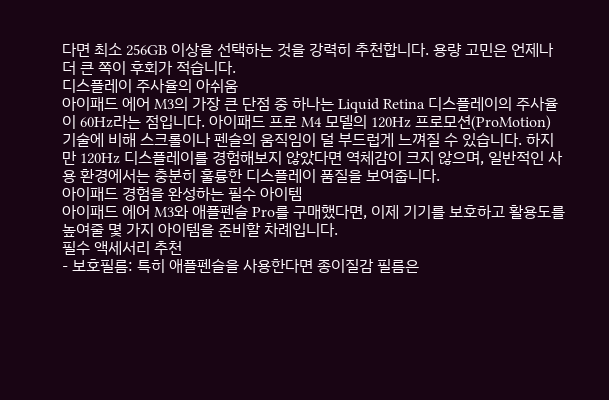다면 최소 256GB 이상을 선택하는 것을 강력히 추천합니다. 용량 고민은 언제나 더 큰 쪽이 후회가 적습니다.
디스플레이 주사율의 아쉬움
아이패드 에어 M3의 가장 큰 단점 중 하나는 Liquid Retina 디스플레이의 주사율이 60Hz라는 점입니다. 아이패드 프로 M4 모델의 120Hz 프로모션(ProMotion) 기술에 비해 스크롤이나 펜슬의 움직임이 덜 부드럽게 느껴질 수 있습니다. 하지만 120Hz 디스플레이를 경험해보지 않았다면 역체감이 크지 않으며, 일반적인 사용 환경에서는 충분히 훌륭한 디스플레이 품질을 보여줍니다.
아이패드 경험을 완성하는 필수 아이템
아이패드 에어 M3와 애플펜슬 Pro를 구매했다면, 이제 기기를 보호하고 활용도를 높여줄 몇 가지 아이템을 준비할 차례입니다.
필수 액세서리 추천
- 보호필름: 특히 애플펜슬을 사용한다면 종이질감 필름은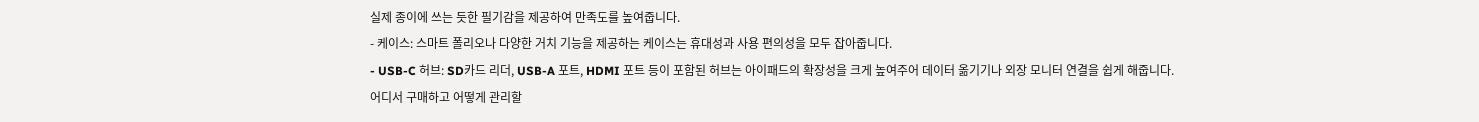실제 종이에 쓰는 듯한 필기감을 제공하여 만족도를 높여줍니다.
- 케이스: 스마트 폴리오나 다양한 거치 기능을 제공하는 케이스는 휴대성과 사용 편의성을 모두 잡아줍니다.
- USB-C 허브: SD카드 리더, USB-A 포트, HDMI 포트 등이 포함된 허브는 아이패드의 확장성을 크게 높여주어 데이터 옮기기나 외장 모니터 연결을 쉽게 해줍니다.
어디서 구매하고 어떻게 관리할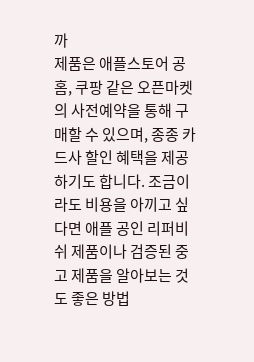까
제품은 애플스토어 공홈, 쿠팡 같은 오픈마켓의 사전예약을 통해 구매할 수 있으며, 종종 카드사 할인 혜택을 제공하기도 합니다. 조금이라도 비용을 아끼고 싶다면 애플 공인 리퍼비쉬 제품이나 검증된 중고 제품을 알아보는 것도 좋은 방법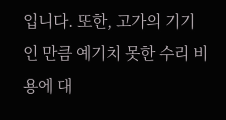입니다. 또한, 고가의 기기인 만큼 예기치 못한 수리 비용에 대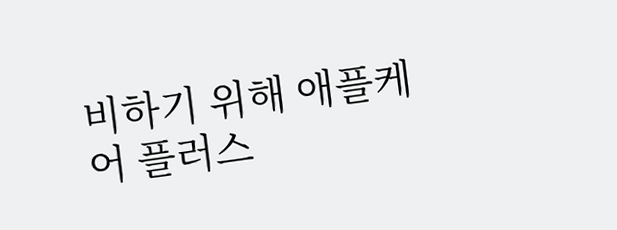비하기 위해 애플케어 플러스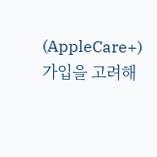(AppleCare+) 가입을 고려해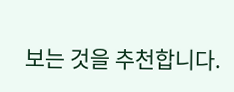보는 것을 추천합니다.